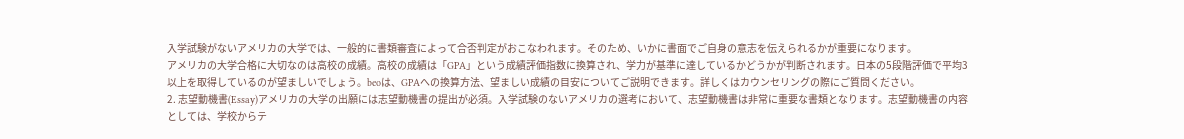入学試験がないアメリカの大学では、一般的に書類審査によって合否判定がおこなわれます。そのため、いかに書面でご自身の意志を伝えられるかが重要になります。
アメリカの大学合格に大切なのは高校の成績。高校の成績は「GPA」という成績評価指数に換算され、学力が基準に達しているかどうかが判断されます。日本の5段階評価で平均3以上を取得しているのが望ましいでしょう。beoは、GPAへの換算方法、望ましい成績の目安についてご説明できます。詳しくはカウンセリングの際にご質問ください。
2. 志望動機書(Essay)アメリカの大学の出願には志望動機書の提出が必須。入学試験のないアメリカの選考において、志望動機書は非常に重要な書類となります。志望動機書の内容としては、学校からテ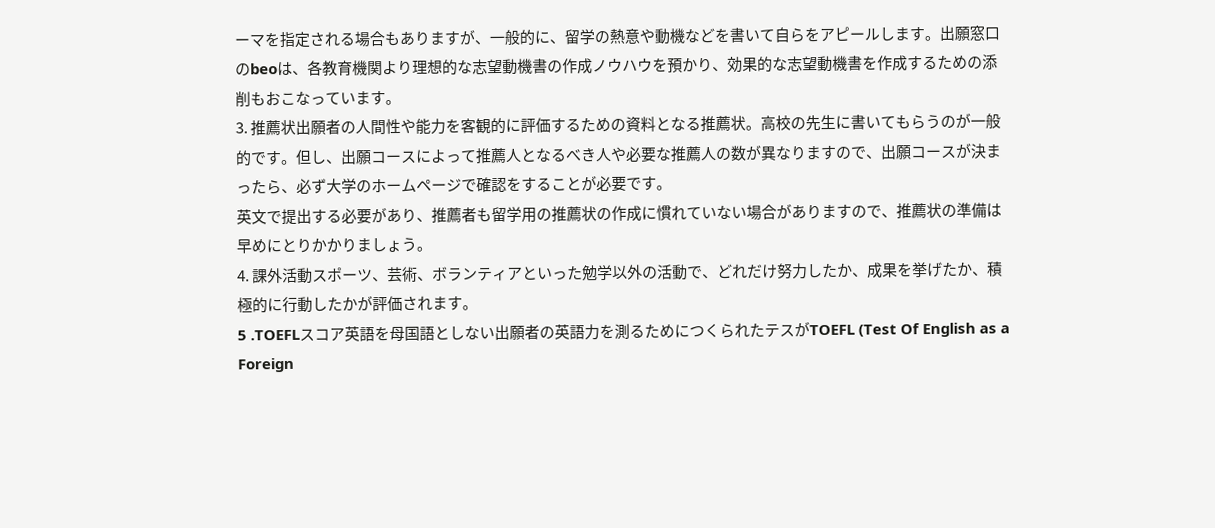ーマを指定される場合もありますが、一般的に、留学の熱意や動機などを書いて自らをアピールします。出願窓口のbeoは、各教育機関より理想的な志望動機書の作成ノウハウを預かり、効果的な志望動機書を作成するための添削もおこなっています。
3. 推薦状出願者の人間性や能力を客観的に評価するための資料となる推薦状。高校の先生に書いてもらうのが一般的です。但し、出願コースによって推薦人となるべき人や必要な推薦人の数が異なりますので、出願コースが決まったら、必ず大学のホームページで確認をすることが必要です。
英文で提出する必要があり、推薦者も留学用の推薦状の作成に慣れていない場合がありますので、推薦状の準備は早めにとりかかりましょう。
4. 課外活動スポーツ、芸術、ボランティアといった勉学以外の活動で、どれだけ努力したか、成果を挙げたか、積極的に行動したかが評価されます。
5 .TOEFLスコア英語を母国語としない出願者の英語力を測るためにつくられたテスがTOEFL (Test Of English as a Foreign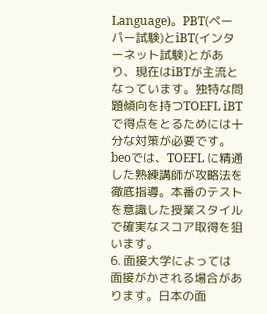Language)。PBT(ペーパー試験)とiBT(インターネット試験)とがあり、現在はiBTが主流となっています。独特な問題傾向を持つTOEFL iBTで得点をとるためには十分な対策が必要です。beoでは、TOEFL に精通した熟練講師が攻略法を徹底指導。本番のテストを意識した授業スタイルで確実なスコア取得を狙います。
6. 面接大学によっては面接がかされる場合があります。日本の面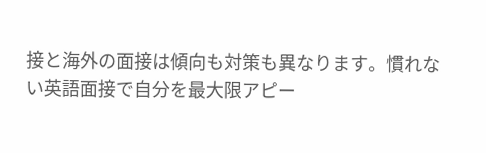接と海外の面接は傾向も対策も異なります。慣れない英語面接で自分を最大限アピー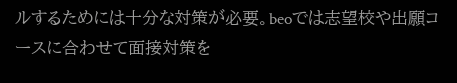ルするためには十分な対策が必要。beoでは志望校や出願コースに合わせて面接対策を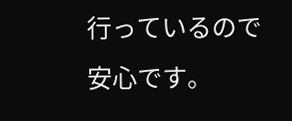行っているので安心です。